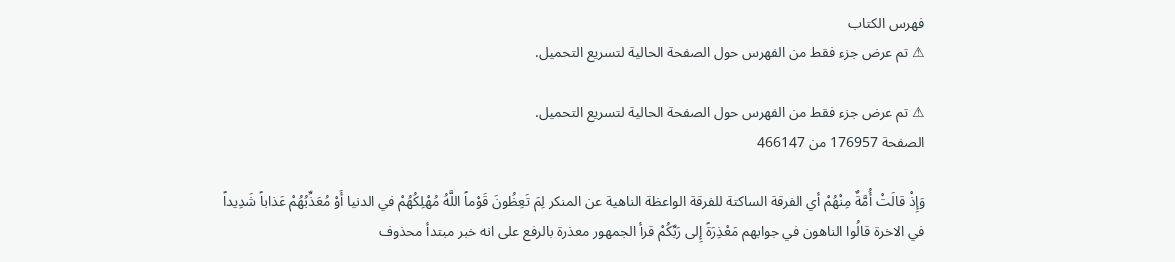فهرس الكتاب
⚠ تم عرض جزء فقط من الفهرس حول الصفحة الحالية لتسريع التحميل.

⚠ تم عرض جزء فقط من الفهرس حول الصفحة الحالية لتسريع التحميل.
الصفحة 176957 من 466147

وَإِذْ قالَتْ أُمَّةٌ مِنْهُمْ أي الفرقة الساكتة للفرقة الواعظة الناهية عن المنكر لِمَ تَعِظُونَ قَوْماً اللَّهُ مُهْلِكُهُمْ في الدنيا أَوْ مُعَذِّبُهُمْ عَذاباً شَدِيداً في الاخرة قالُوا الناهون في جوابهم مَعْذِرَةً إِلى رَبِّكُمْ قرأ الجمهور معذرة بالرفع على انه خبر مبتدأ محذوف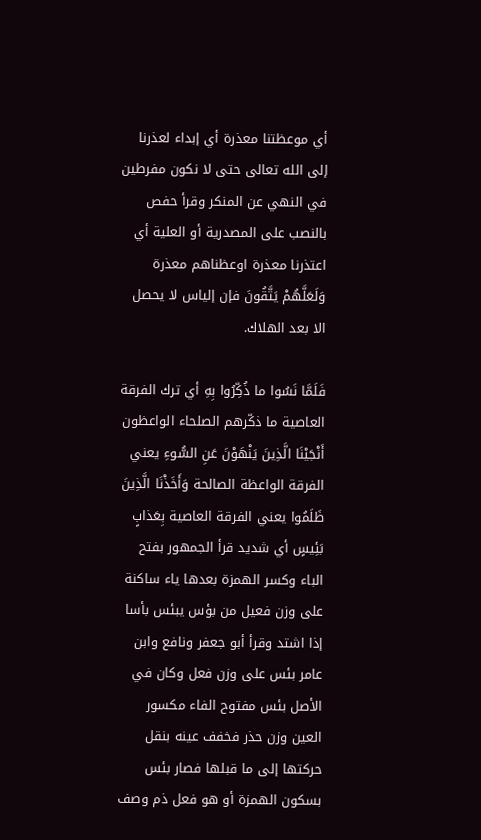أي موعظتنا معذرة أي إبداء لعذرنا إلى الله تعالى حتى لا نكون مفرطين في النهي عن المنكر وقرأ حفص بالنصب على المصدرية أو العلية أي اعتذرنا معذرة اوعظناهم معذرة وَلَعَلَّهُمْ يَتَّقُونَ فإن إلياس لا يحصل الا بعد الهلاك.

فَلَمَّا نَسُوا ما ذُكِّرُوا بِهِ أي ترك الفرقة العاصية ما ذكّرهم الصلحاء الواعظون أَنْجَيْنَا الَّذِينَ يَنْهَوْنَ عَنِ السُّوءِ يعني الفرقة الواعظة الصالحة وَأَخَذْنَا الَّذِينَ ظَلَمُوا يعني الفرقة العاصية بِعَذابٍ بَئِيسٍ أي شديد قرأ الجمهور بفتح الباء وكسر الهمزة بعدها ياء ساكنة على وزن فعيل من بؤس يبئس بأسا إذا اشتد وقرأ أبو جعفر ونافع وابن عامر بئس على وزن فعل وكان في الأصل بئس مفتوح الفاء مكسور العين وزن حذر فخفف عينه بنقل حركتها إلى ما قبلها فصار بئس بسكون الهمزة أو هو فعل ذم وصف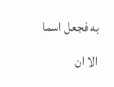به فجعل اسما الا ان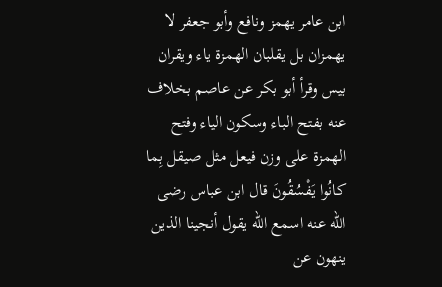ابن عامر يهمز ونافع وأبو جعفر لا يهمزان بل يقلبان الهمزة ياء ويقران بيس وقرأ أبو بكر عن عاصم بخلاف عنه بفتح الباء وسكون الياء وفتح الهمزة على وزن فيعل مثل صيقل بِما كانُوا يَفْسُقُونَ قال ابن عباس رضى الله عنه اسمع الله يقول أنجينا الذين ينهون عن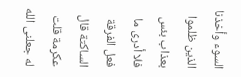السوء وأخذنا الذين ظلموا بعذاب بئس فلا أدرى ما فعل الفرقة الساكتة قال عكرمة قلت له جعلنى الله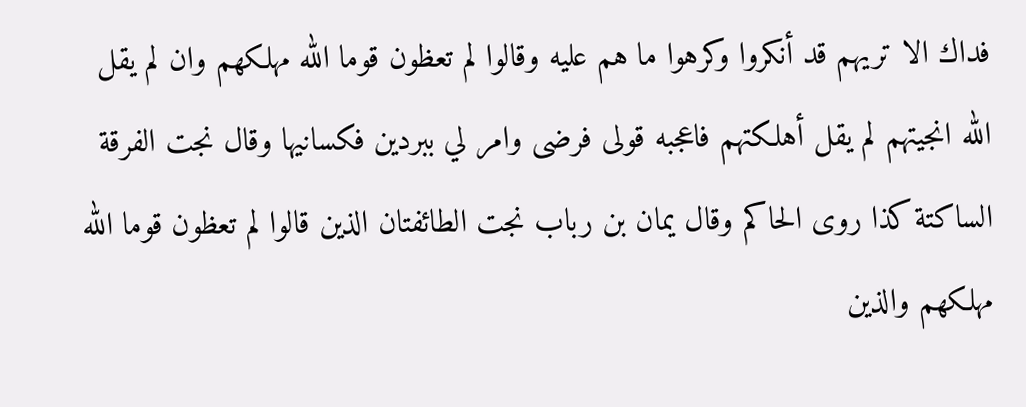فداك الا تريهم قد أنكروا وكرهوا ما هم عليه وقالوا لم تعظون قوما الله مهلكهم وان لم يقل الله انجيتهم لم يقل أهلكتهم فاعجبه قولى فرضى وامر لي ببردين فكسانيها وقال نجت الفرقة الساكتة كذا روى الحاكم وقال يمان بن رباب نجت الطائفتان الذين قالوا لم تعظون قوما الله مهلكهم والذين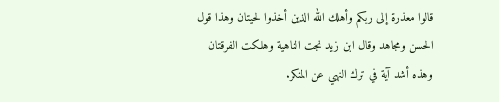قالوا معذرة إلى ربكم وأهلك الله الذين أخذوا لحيتان وهذا قول الحسن ومجاهد وقال ابن زيد نجت الناهية وهلكت الفرقتان وهذه أشد آية في ترك النهي عن المنكر.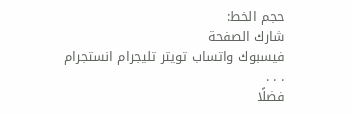حجم الخط:
شارك الصفحة
فيسبوك واتساب تويتر تليجرام انستجرام
. . .
فضلًا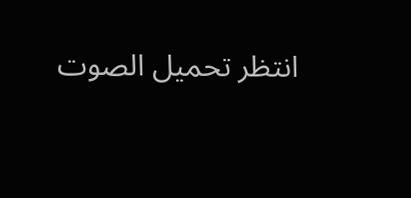انتظر تحميل الصوت